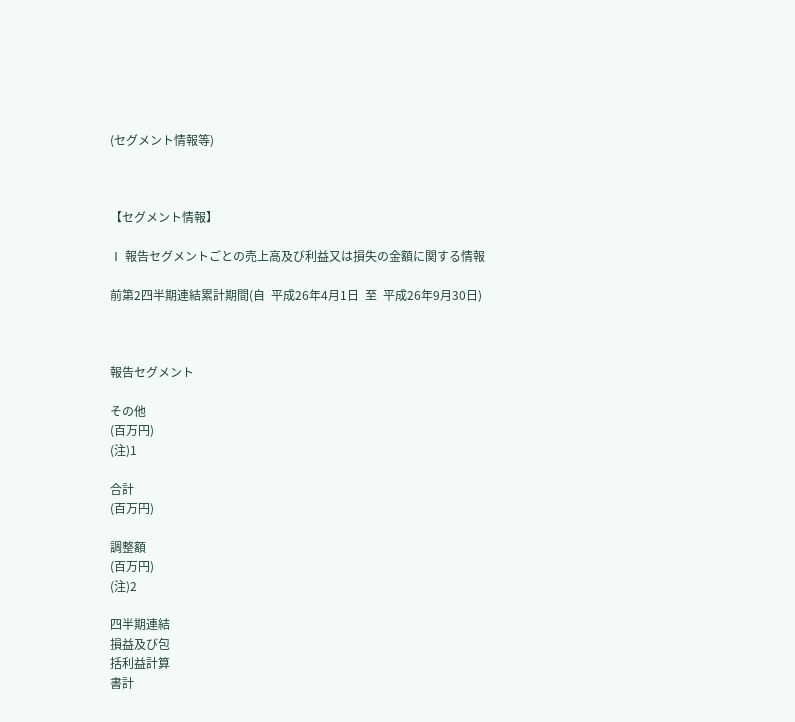(セグメント情報等)



【セグメント情報】

Ⅰ 報告セグメントごとの売上高及び利益又は損失の金額に関する情報

前第2四半期連結累計期間(自  平成26年4月1日  至  平成26年9月30日)



報告セグメント

その他
(百万円)
(注)1

合計
(百万円)

調整額
(百万円)
(注)2

四半期連結
損益及び包
括利益計算
書計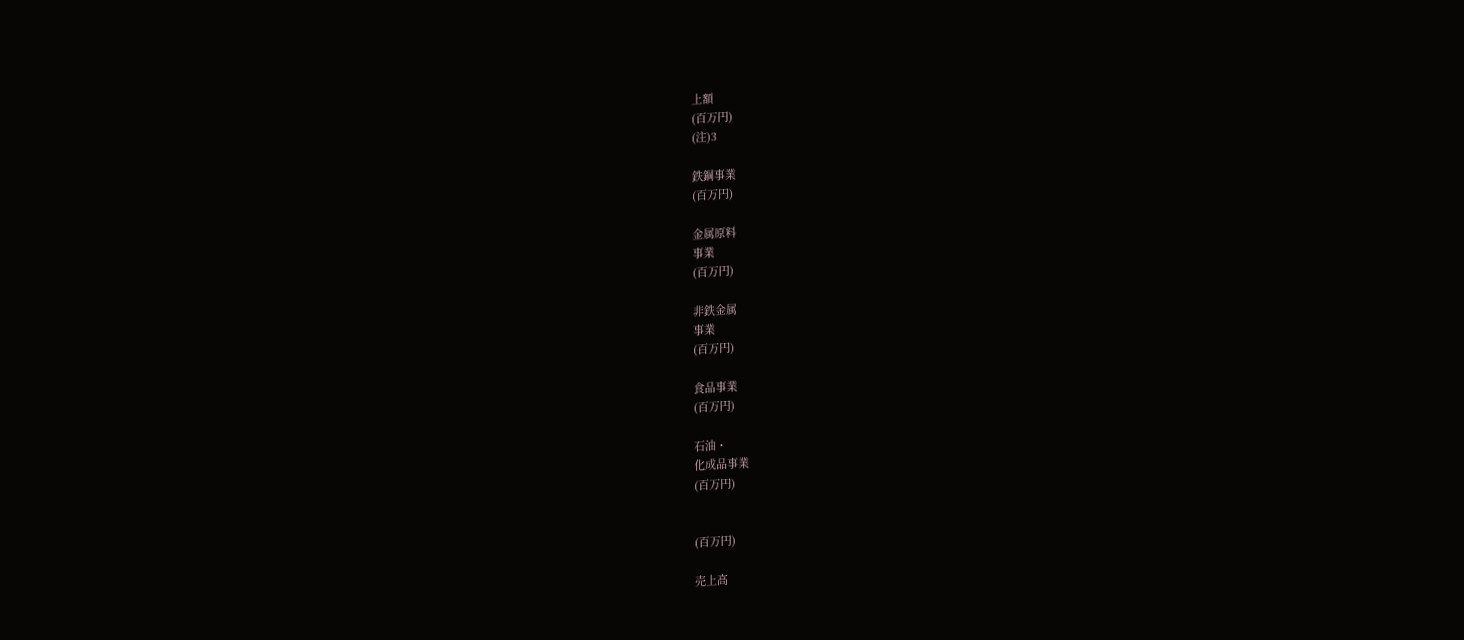上額
(百万円)
(注)3

鉄鋼事業
(百万円)

金属原料
事業
(百万円)

非鉄金属
事業
(百万円)

食品事業
(百万円)

石油・
化成品事業
(百万円)


(百万円)

売上高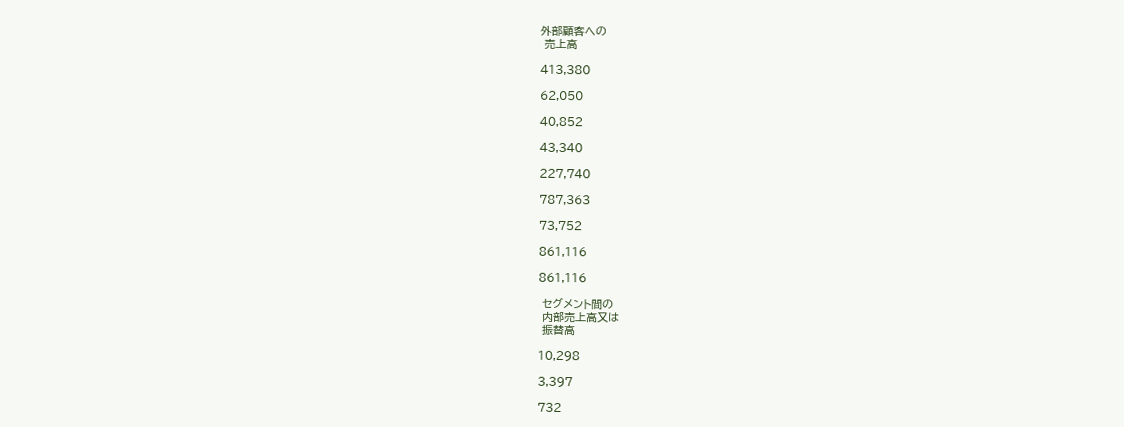外部顧客への
 売上高

413,380

62,050

40,852

43,340

227,740

787,363

73,752

861,116

861,116

 セグメント間の
 内部売上高又は
 振替高

10,298

3,397

732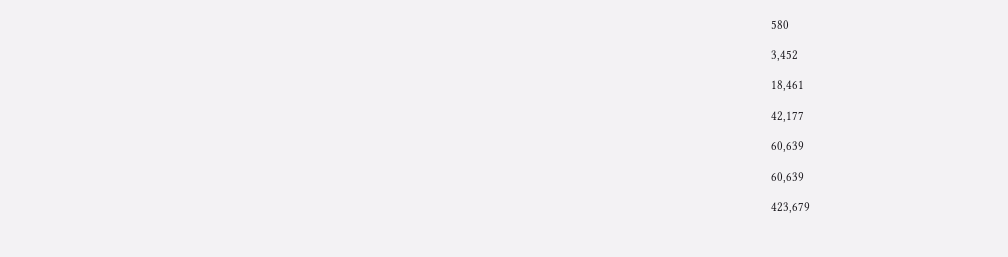580

3,452

18,461

42,177

60,639

60,639

423,679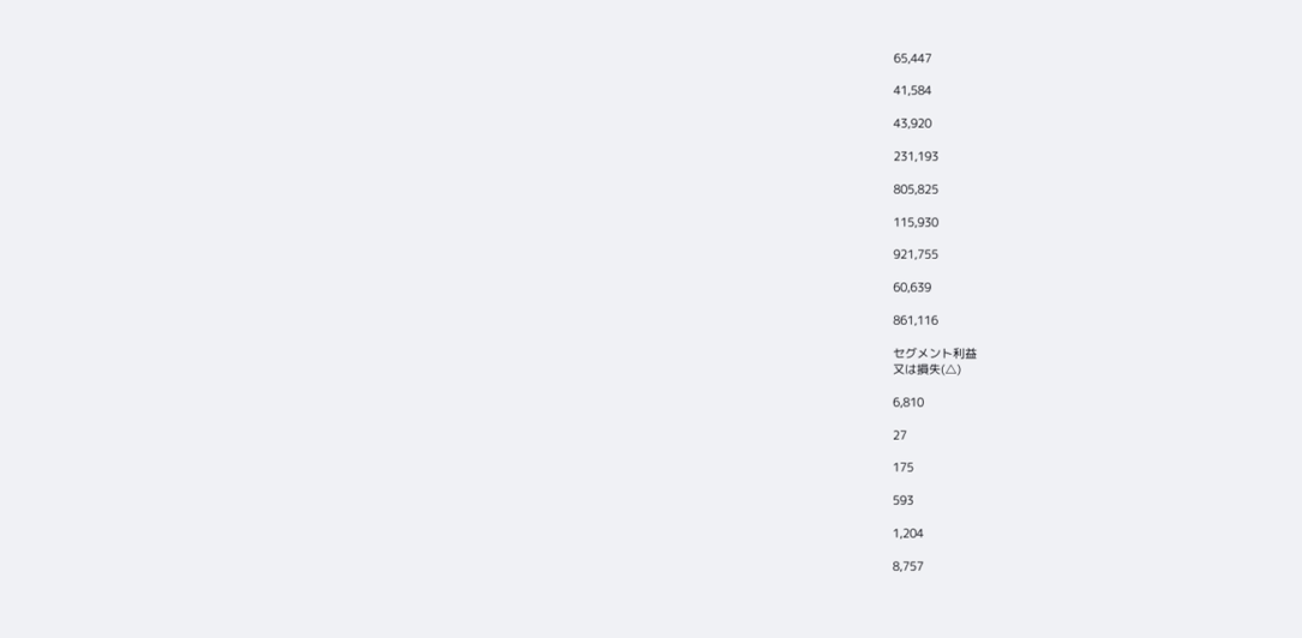65,447

41,584

43,920

231,193

805,825

115,930

921,755

60,639

861,116

セグメント利益
又は損失(△)

6,810

27

175

593

1,204

8,757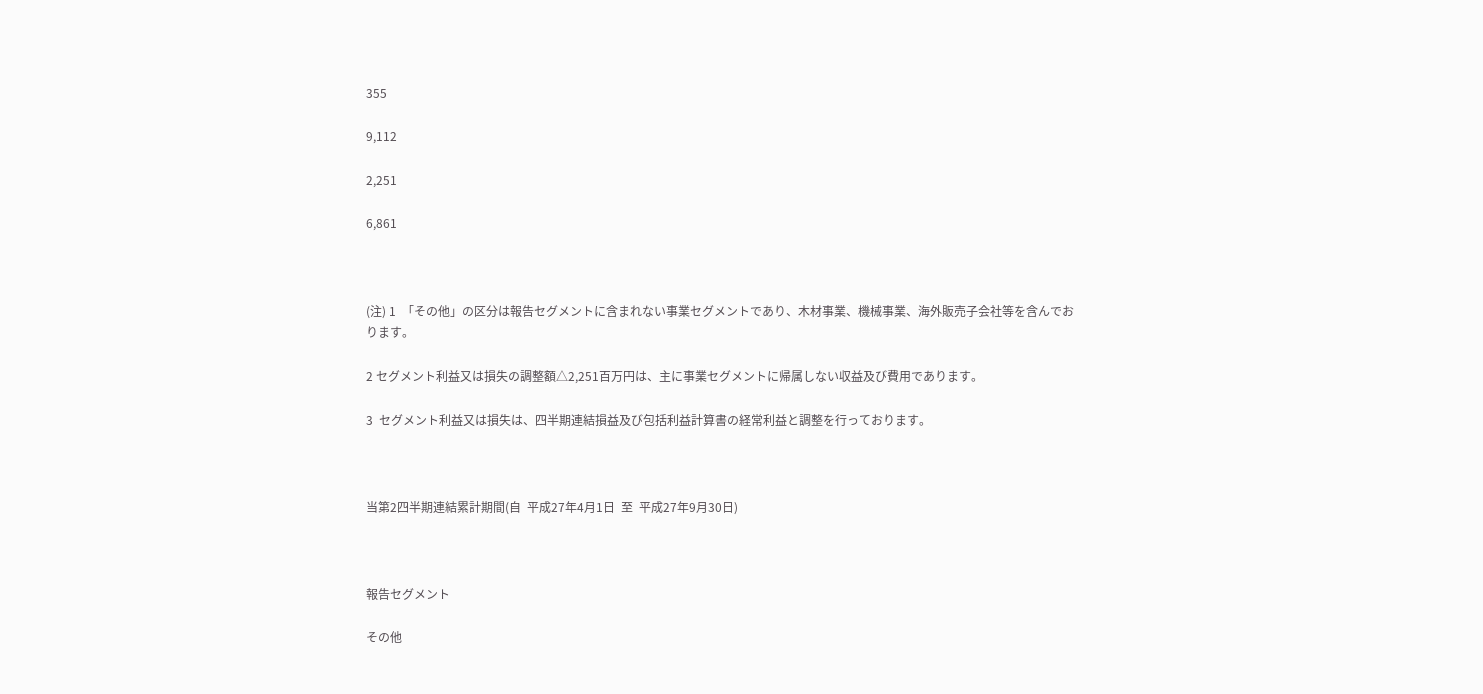355

9,112

2,251

6,861



(注) 1  「その他」の区分は報告セグメントに含まれない事業セグメントであり、木材事業、機械事業、海外販売子会社等を含んでおります。

2 セグメント利益又は損失の調整額△2,251百万円は、主に事業セグメントに帰属しない収益及び費用であります。

3  セグメント利益又は損失は、四半期連結損益及び包括利益計算書の経常利益と調整を行っております。



当第2四半期連結累計期間(自  平成27年4月1日  至  平成27年9月30日)



報告セグメント

その他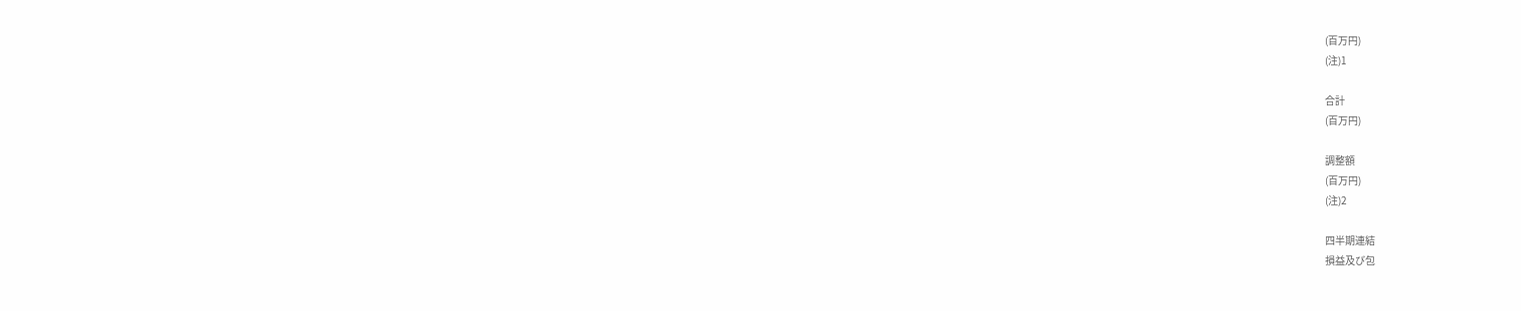(百万円)
(注)1

合計
(百万円)

調整額
(百万円)
(注)2

四半期連結
損益及び包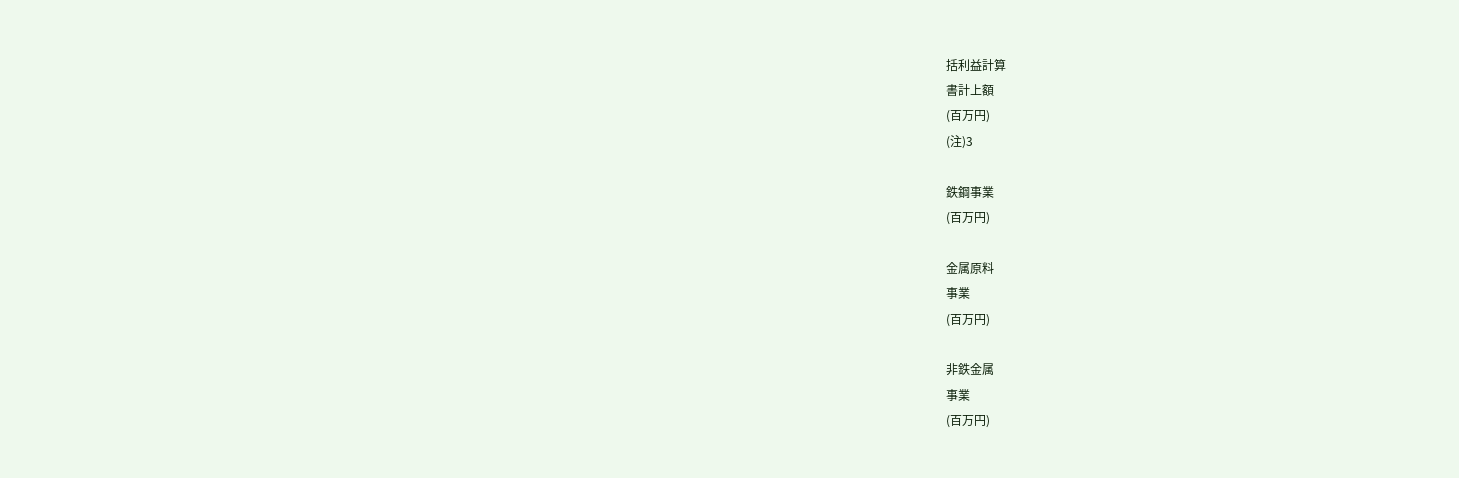括利益計算
書計上額
(百万円)
(注)3

鉄鋼事業
(百万円)

金属原料
事業
(百万円)

非鉄金属
事業
(百万円)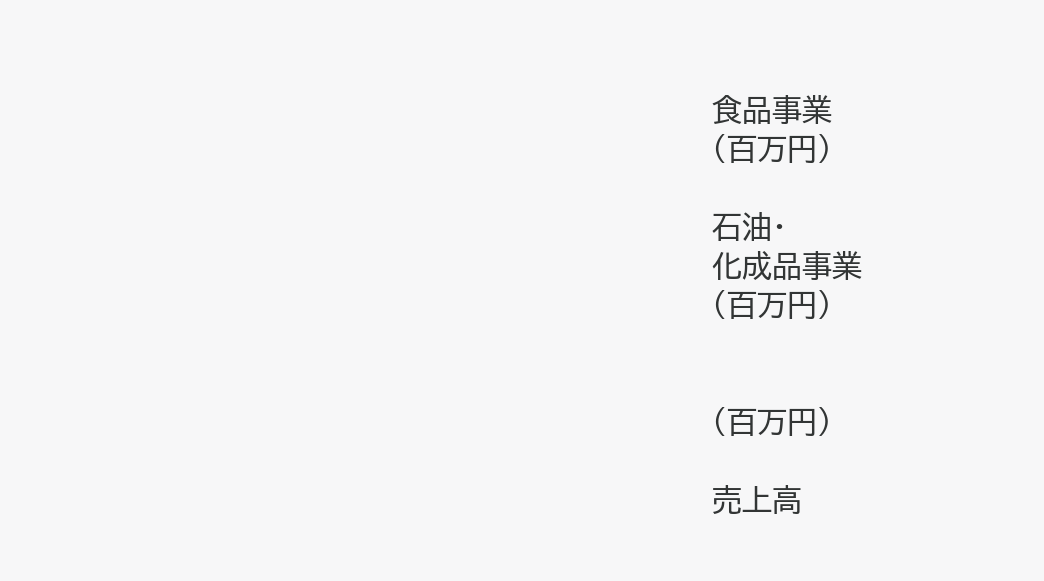食品事業
(百万円)

石油・
化成品事業
(百万円)


(百万円)

売上高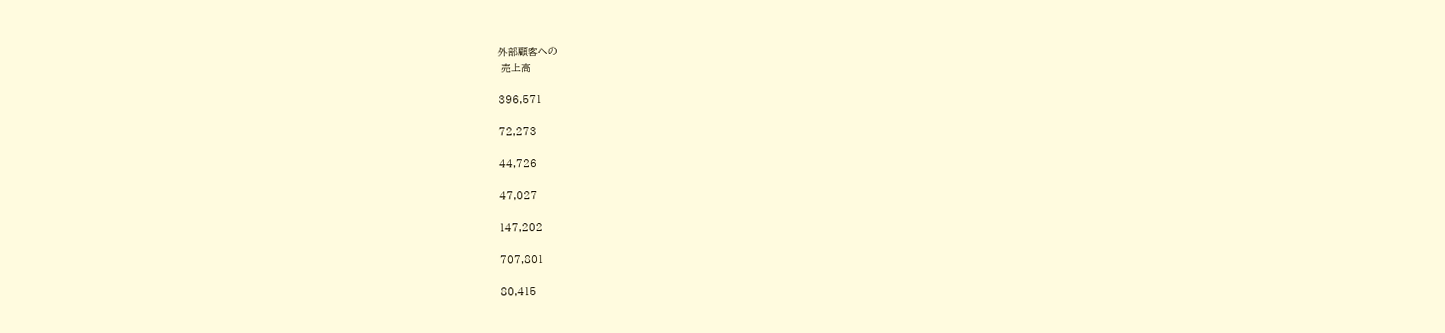外部顧客への
 売上高

396,571

72,273

44,726

47,027

147,202

707,801

80,415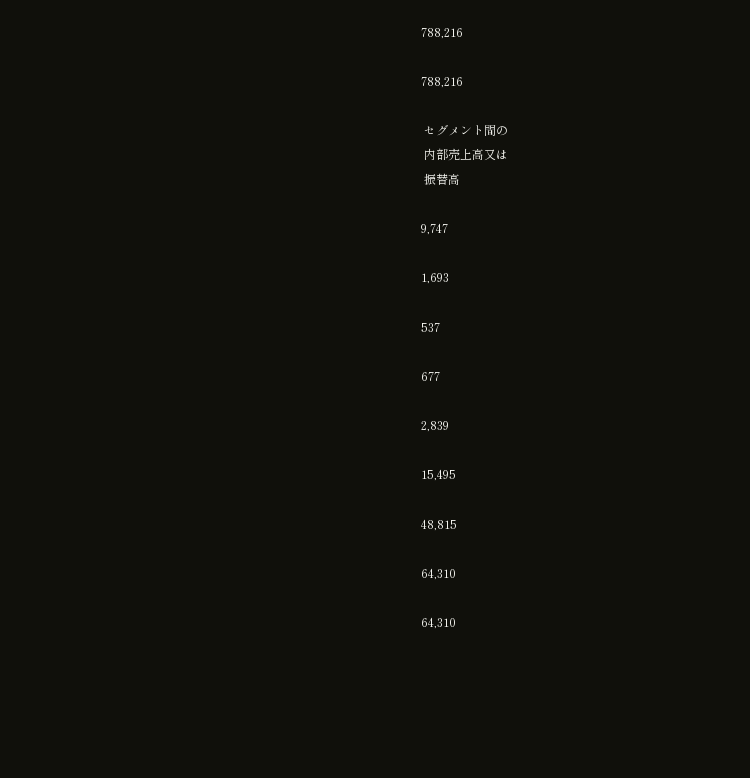788,216

788,216

 セグメント間の
 内部売上高又は
 振替高

9,747

1,693

537

677

2,839

15,495

48,815

64,310

64,310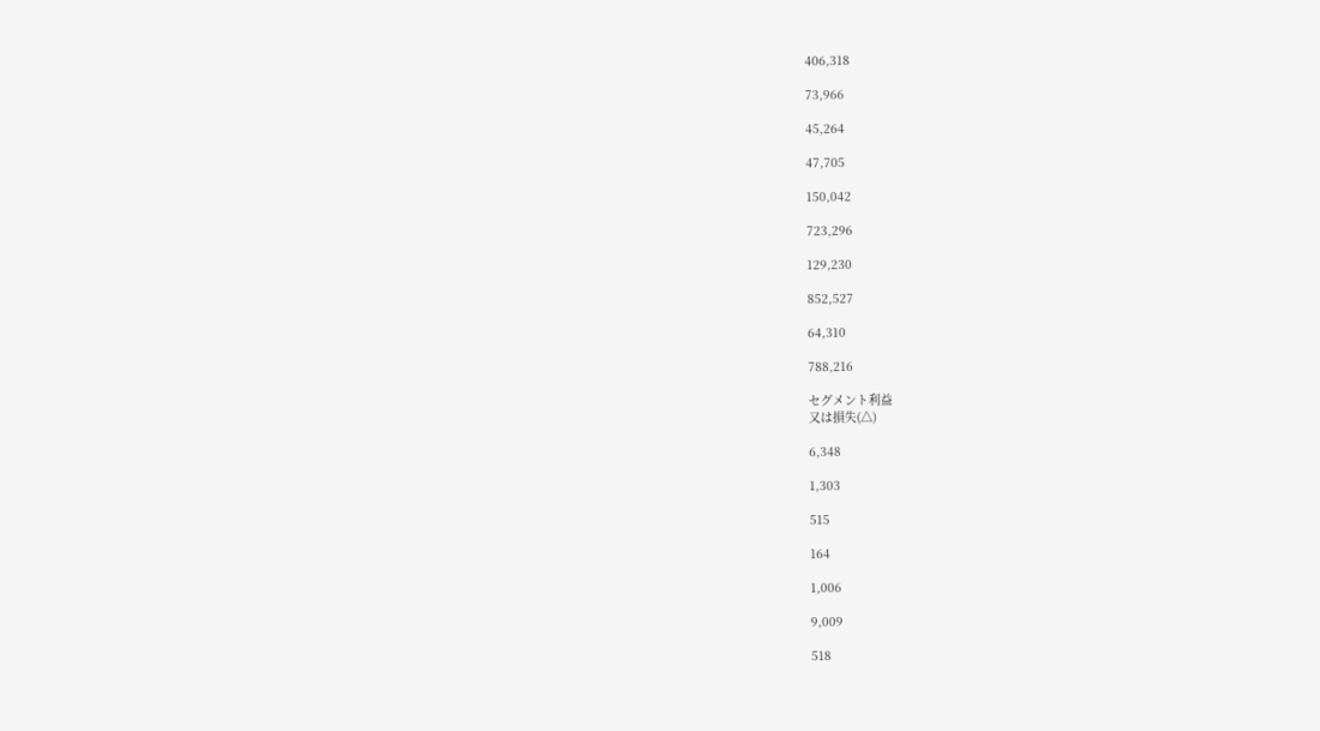406,318

73,966

45,264

47,705

150,042

723,296

129,230

852,527

64,310

788,216

セグメント利益
又は損失(△)

6,348

1,303

515

164

1,006

9,009

518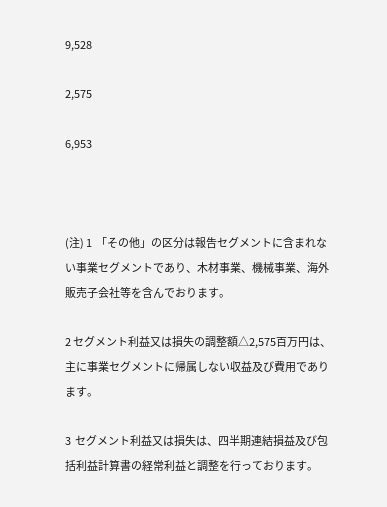9,528

2,575

6,953



(注) 1  「その他」の区分は報告セグメントに含まれない事業セグメントであり、木材事業、機械事業、海外販売子会社等を含んでおります。

2 セグメント利益又は損失の調整額△2,575百万円は、主に事業セグメントに帰属しない収益及び費用であります。

3  セグメント利益又は損失は、四半期連結損益及び包括利益計算書の経常利益と調整を行っております。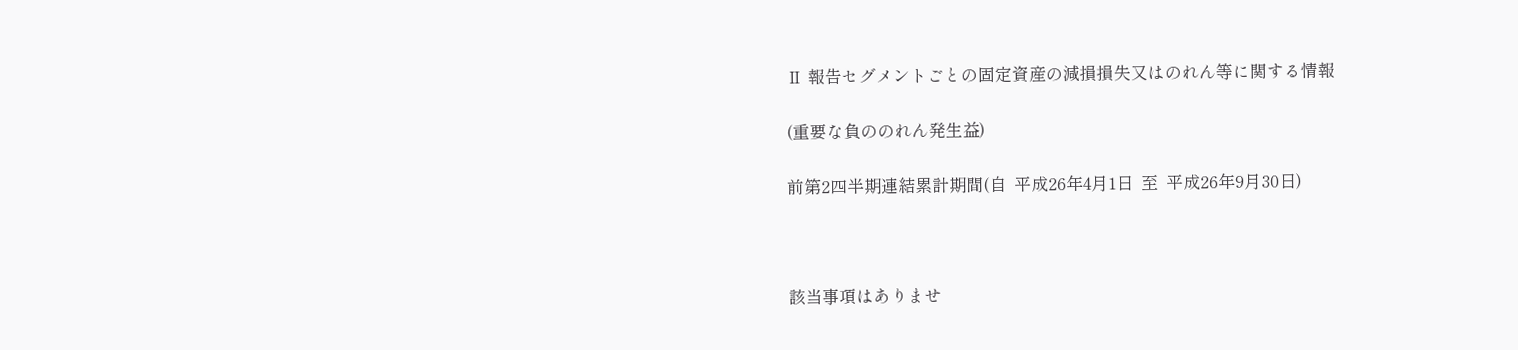Ⅱ 報告セグメントごとの固定資産の減損損失又はのれん等に関する情報

(重要な負ののれん発生益)

前第2四半期連結累計期間(自  平成26年4月1日  至  平成26年9月30日)



該当事項はありませ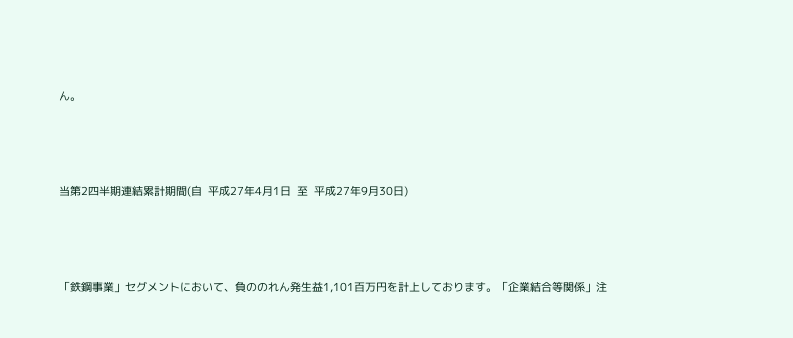ん。



当第2四半期連結累計期間(自  平成27年4月1日  至  平成27年9月30日)



「鉄鋼事業」セグメントにおいて、負ののれん発生益1,101百万円を計上しております。「企業結合等関係」注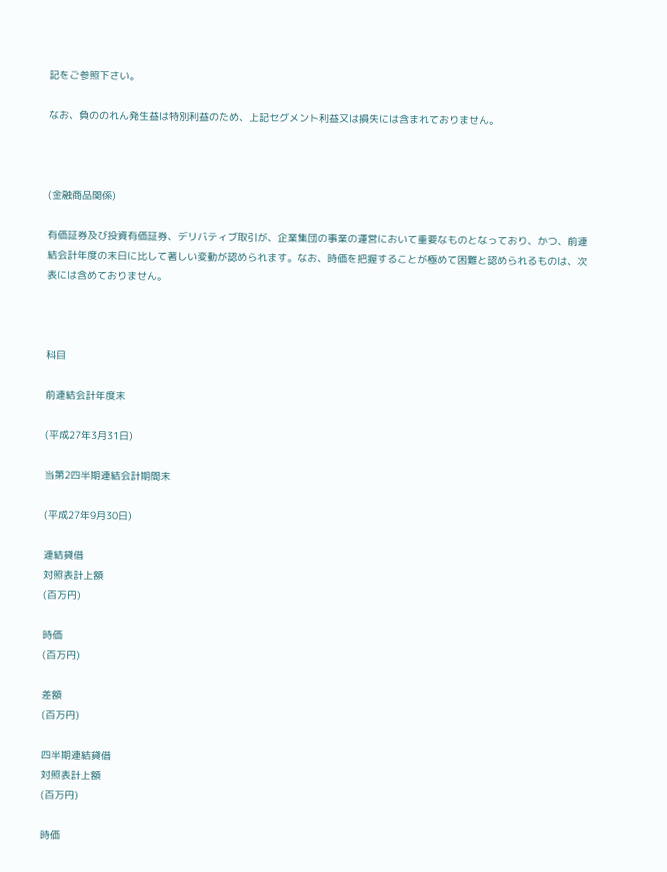記をご参照下さい。

なお、負ののれん発生益は特別利益のため、上記セグメント利益又は損失には含まれておりません。



(金融商品関係)

有価証券及び投資有価証券、デリバティブ取引が、企業集団の事業の運営において重要なものとなっており、かつ、前連結会計年度の末日に比して著しい変動が認められます。なお、時価を把握することが極めて困難と認められるものは、次表には含めておりません。



科目

前連結会計年度末

(平成27年3月31日)

当第2四半期連結会計期間末

(平成27年9月30日)

連結貸借
対照表計上額
(百万円)

時価
(百万円)

差額
(百万円)

四半期連結貸借
対照表計上額
(百万円)

時価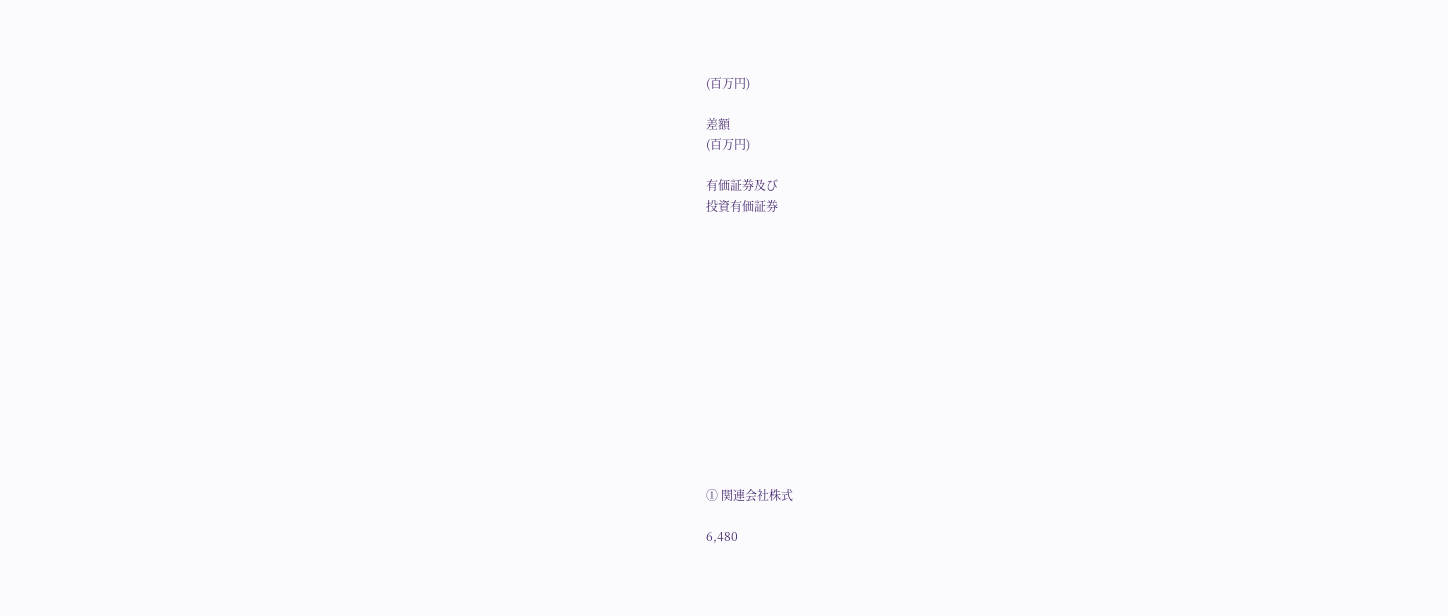(百万円)

差額
(百万円)

有価証券及び
投資有価証券













① 関連会社株式

6,480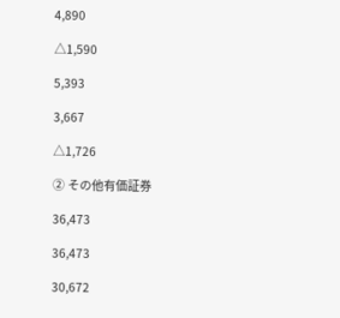4,890

△1,590

5,393

3,667

△1,726

② その他有価証券

36,473

36,473

30,672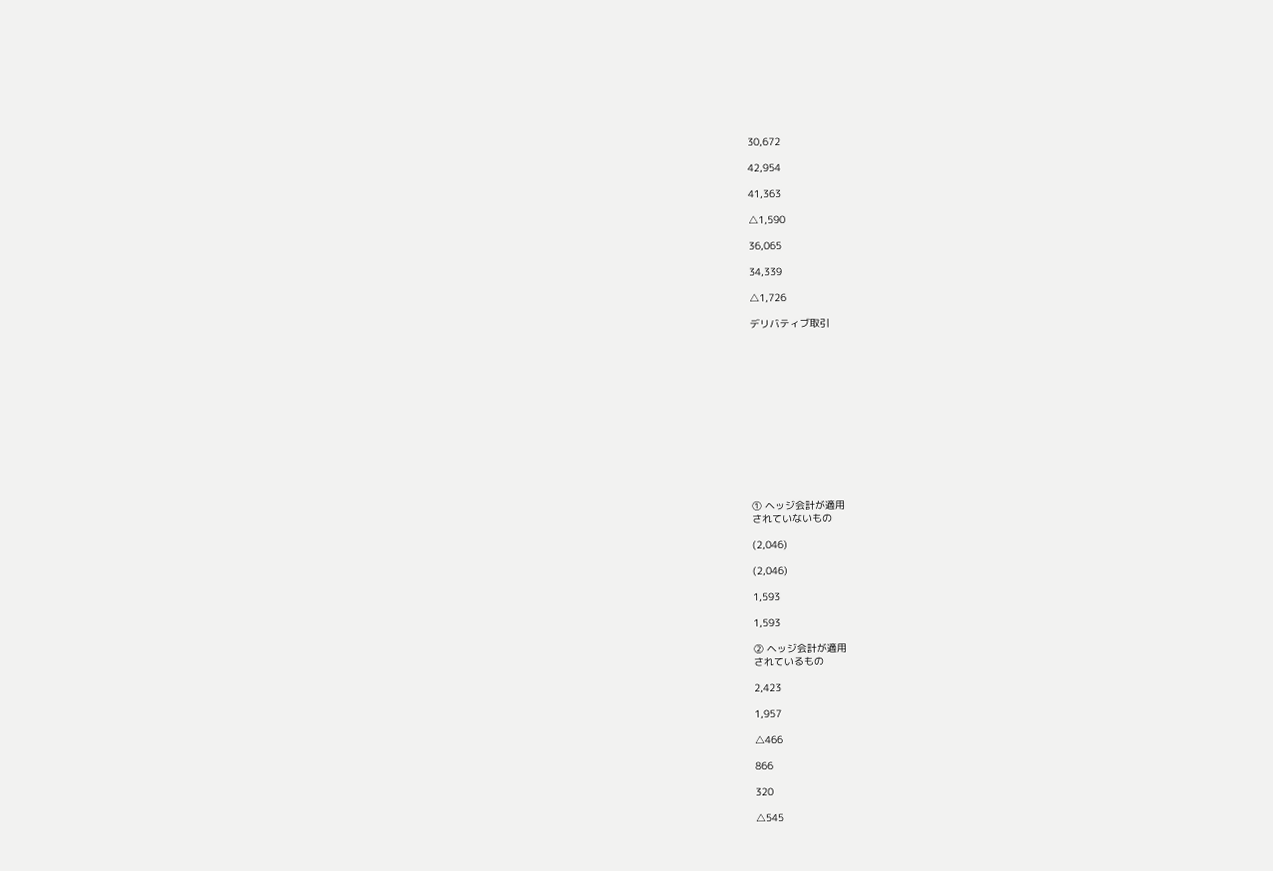30,672

42,954

41,363

△1,590

36,065

34,339

△1,726

デリバティブ取引













① ヘッジ会計が適用
されていないもの

(2,046)

(2,046)

1,593

1,593

② ヘッジ会計が適用
されているもの

2,423

1,957

△466

866

320

△545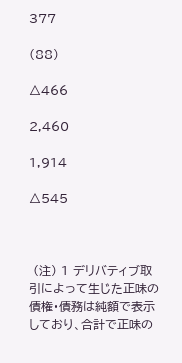377

(88)

△466

2,460

1,914

△545



 (注) 1 デリバティブ取引によって生じた正味の債権・債務は純額で表示しており、合計で正味の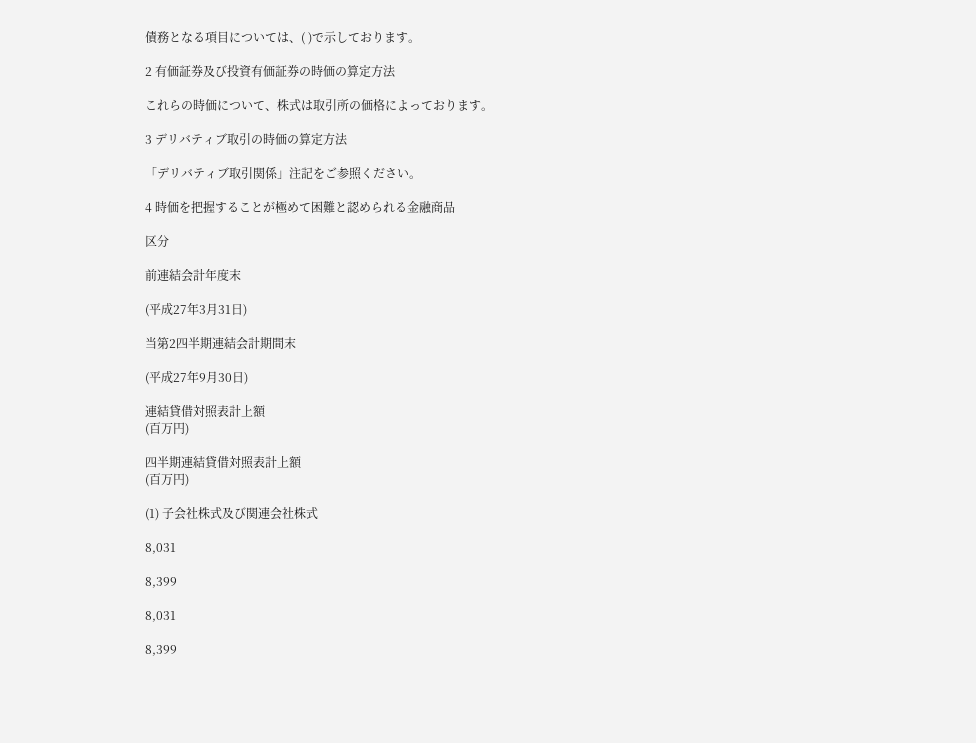債務となる項目については、( )で示しております。

2 有価証券及び投資有価証券の時価の算定方法

これらの時価について、株式は取引所の価格によっております。

3 デリバティブ取引の時価の算定方法

「デリバティブ取引関係」注記をご参照ください。

4 時価を把握することが極めて困難と認められる金融商品

区分

前連結会計年度末

(平成27年3月31日)

当第2四半期連結会計期間末

(平成27年9月30日)

連結貸借対照表計上額
(百万円)

四半期連結貸借対照表計上額
(百万円)

(1) 子会社株式及び関連会社株式

8,031

8,399

8,031

8,399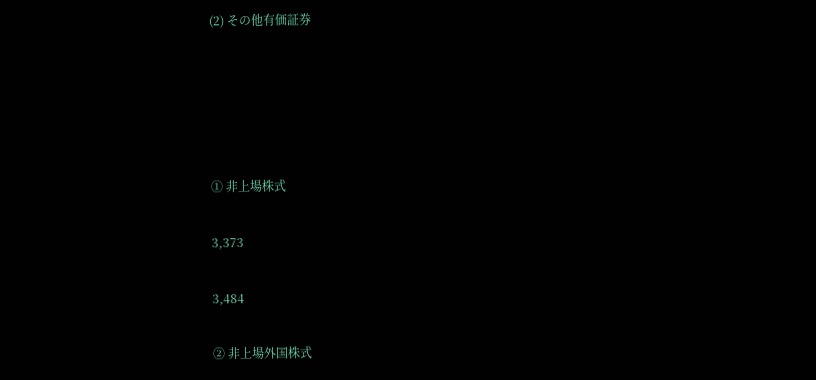(2) その他有価証券





① 非上場株式

3,373

3,484

② 非上場外国株式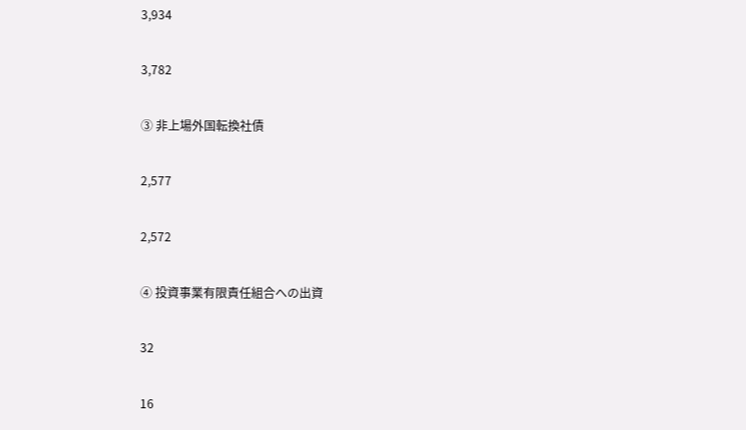3,934

3,782

③ 非上場外国転換社債

2,577

2,572

④ 投資事業有限責任組合への出資

32

16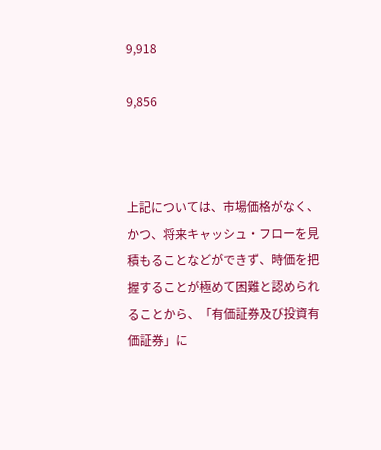9,918

9,856



上記については、市場価格がなく、かつ、将来キャッシュ・フローを見積もることなどができず、時価を把握することが極めて困難と認められることから、「有価証券及び投資有価証券」に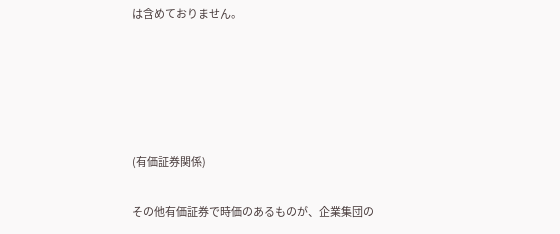は含めておりません。





(有価証券関係)

その他有価証券で時価のあるものが、企業集団の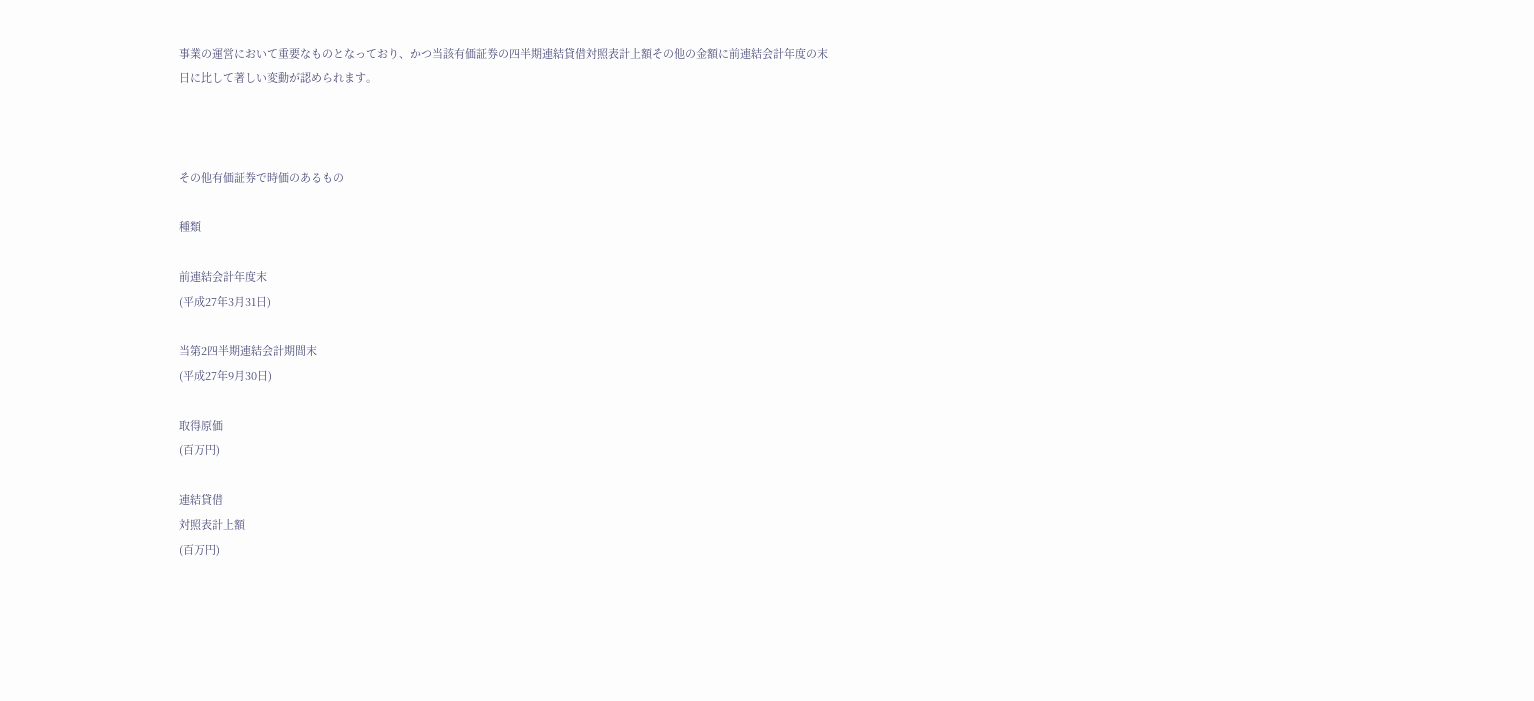事業の運営において重要なものとなっており、かつ当該有価証券の四半期連結貸借対照表計上額その他の金額に前連結会計年度の末日に比して著しい変動が認められます。



その他有価証券で時価のあるもの

種類

前連結会計年度末
(平成27年3月31日)

当第2四半期連結会計期間末
(平成27年9月30日)

取得原価
(百万円)

連結貸借
対照表計上額
(百万円)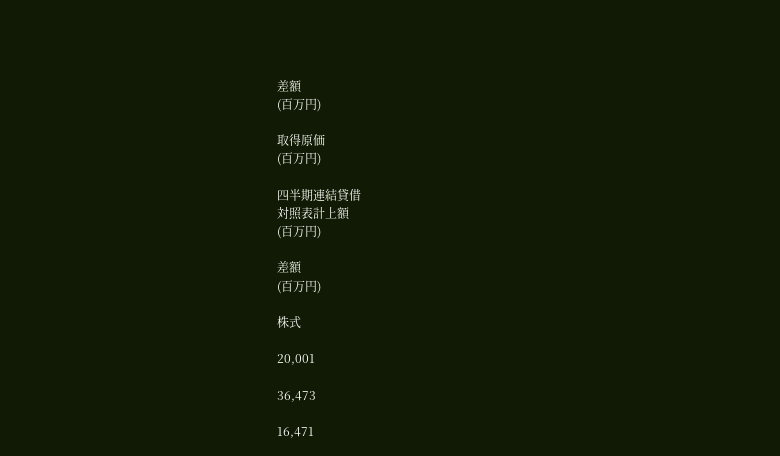差額
(百万円)

取得原価
(百万円)

四半期連結貸借
対照表計上額
(百万円)

差額
(百万円)

株式

20,001

36,473

16,471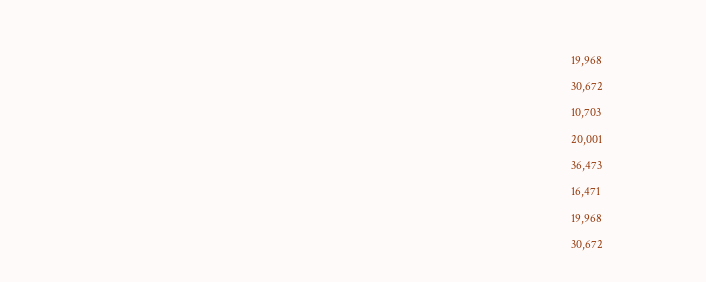19,968

30,672

10,703

20,001

36,473

16,471

19,968

30,672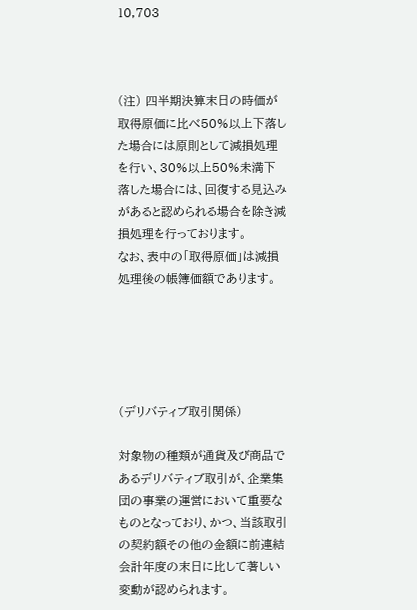10,703



(注) 四半期決算末日の時価が取得原価に比べ50%以上下落した場合には原則として減損処理を行い、30%以上50%未満下落した場合には、回復する見込みがあると認められる場合を除き減損処理を行っております。
なお、表中の「取得原価」は減損処理後の帳簿価額であります。





(デリバティブ取引関係)

対象物の種類が通貨及び商品であるデリバティブ取引が、企業集団の事業の運営において重要なものとなっており、かつ、当該取引の契約額その他の金額に前連結会計年度の末日に比して著しい変動が認められます。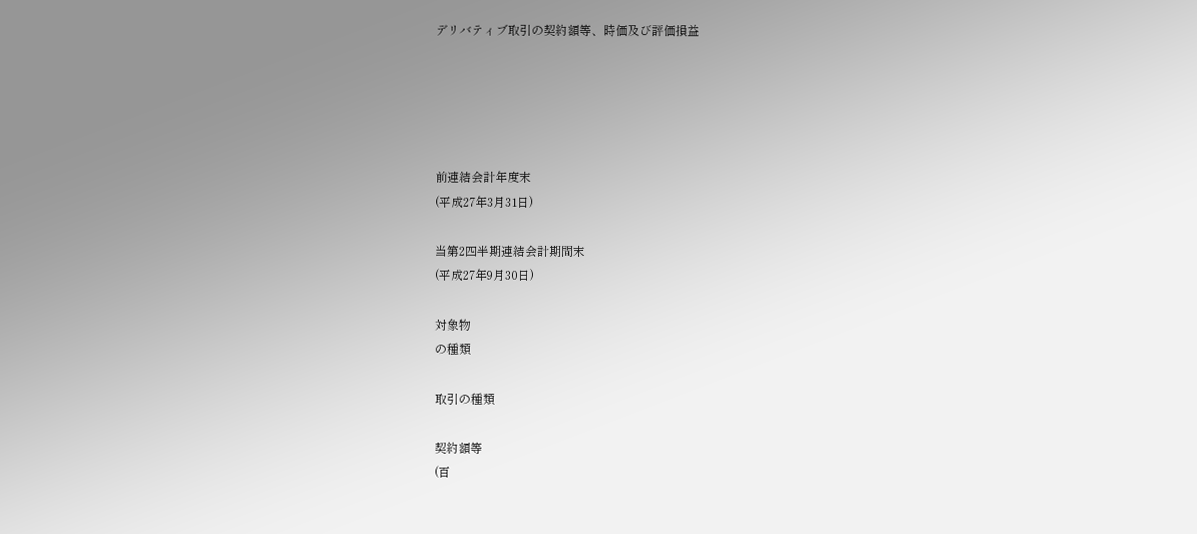デリバティブ取引の契約額等、時価及び評価損益





前連結会計年度末
(平成27年3月31日)

当第2四半期連結会計期間末
(平成27年9月30日)

対象物
の種類

取引の種類

契約額等
(百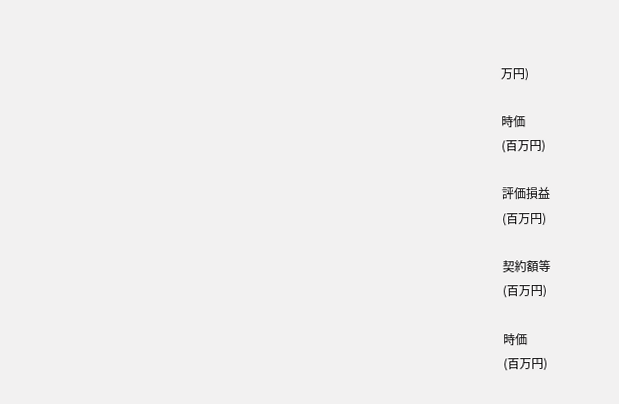万円)

時価
(百万円)

評価損益
(百万円)

契約額等
(百万円)

時価
(百万円)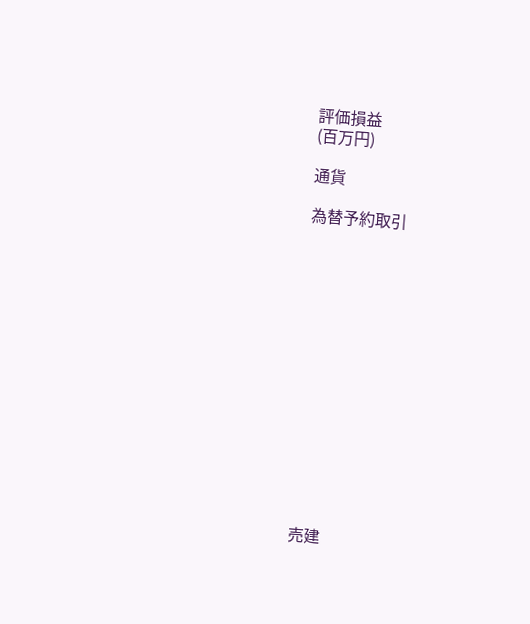評価損益
(百万円)

通貨

為替予約取引















売建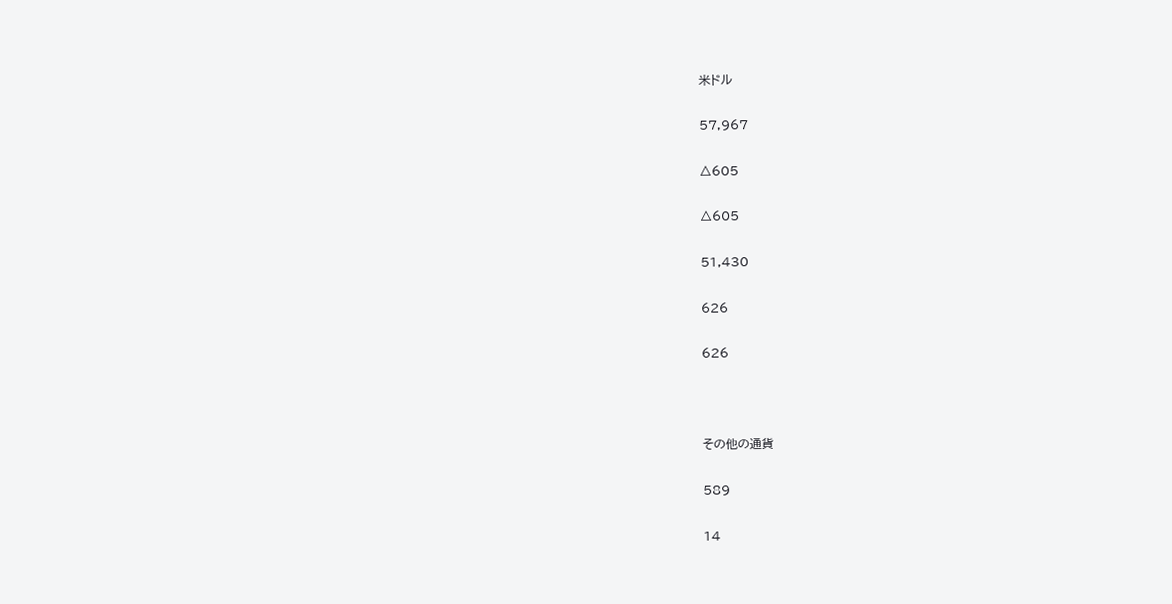米ドル

57,967

△605

△605

51,430

626

626



その他の通貨

589

14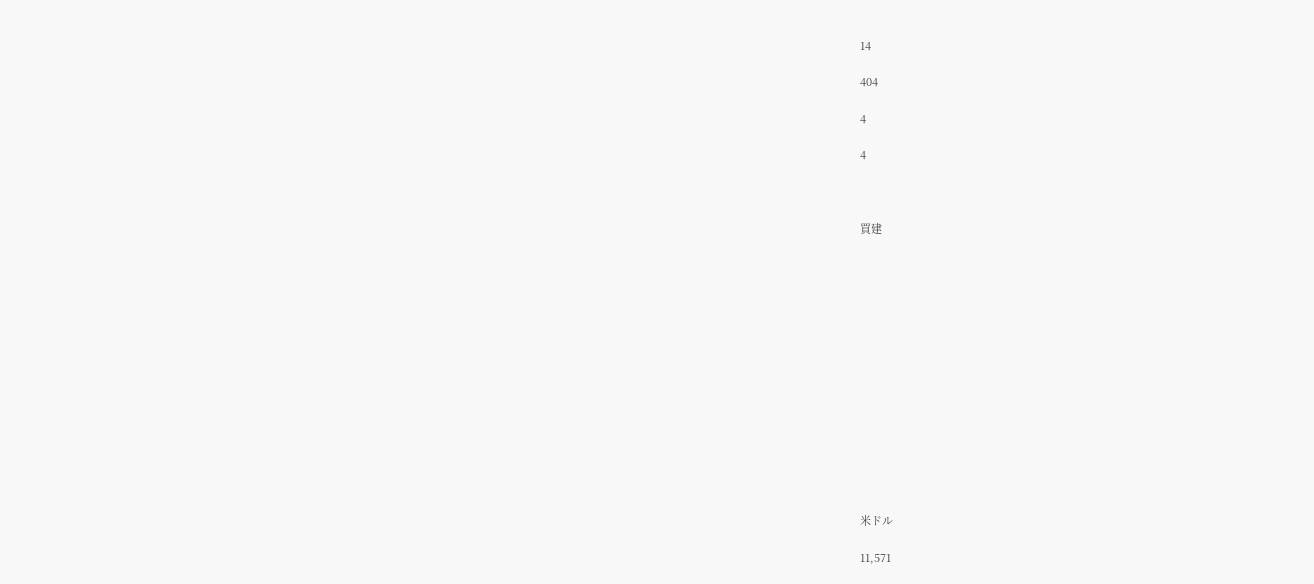14

404

4

4



買建















米ドル

11,571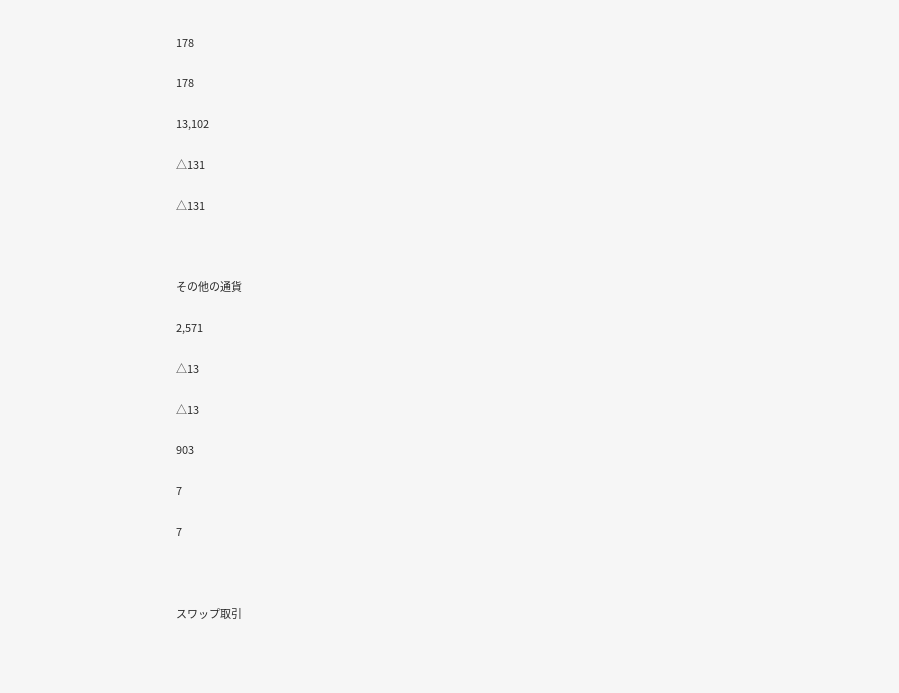178

178

13,102

△131

△131



その他の通貨

2,571

△13

△13

903

7

7



スワップ取引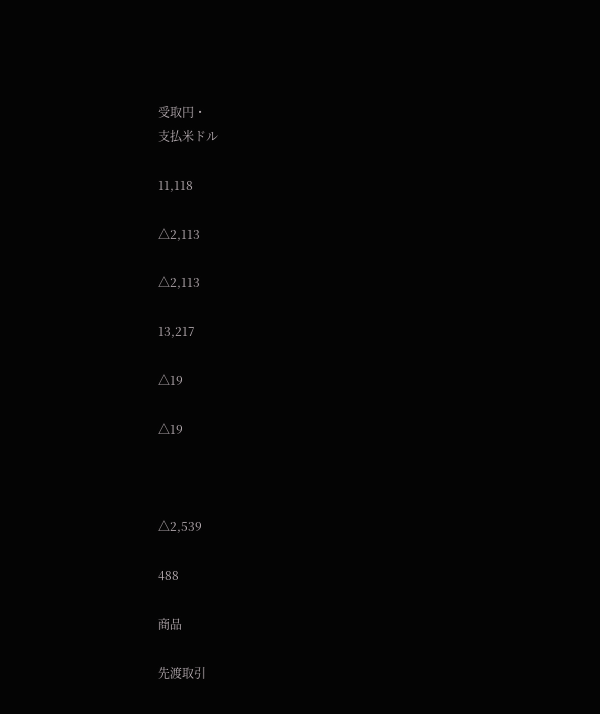受取円・
支払米ドル

11,118

△2,113

△2,113

13,217

△19

△19



△2,539

488

商品

先渡取引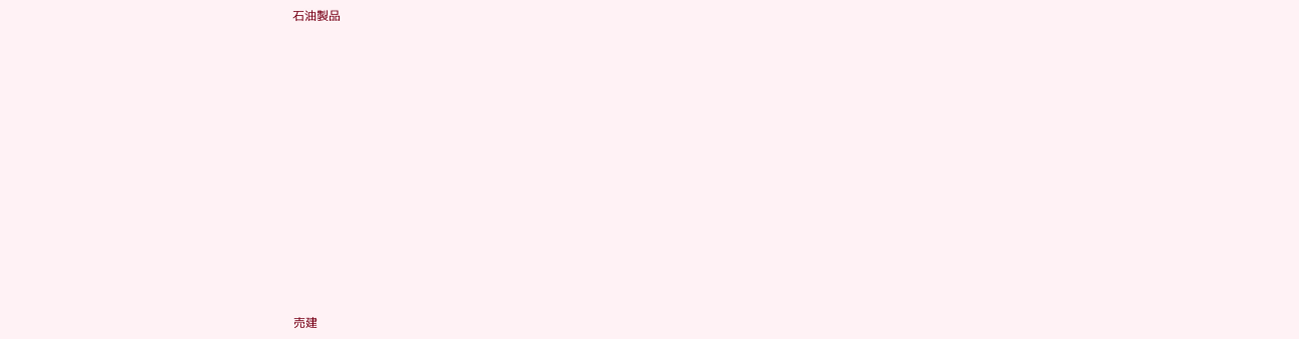石油製品















売建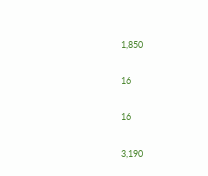1,850

16

16

3,190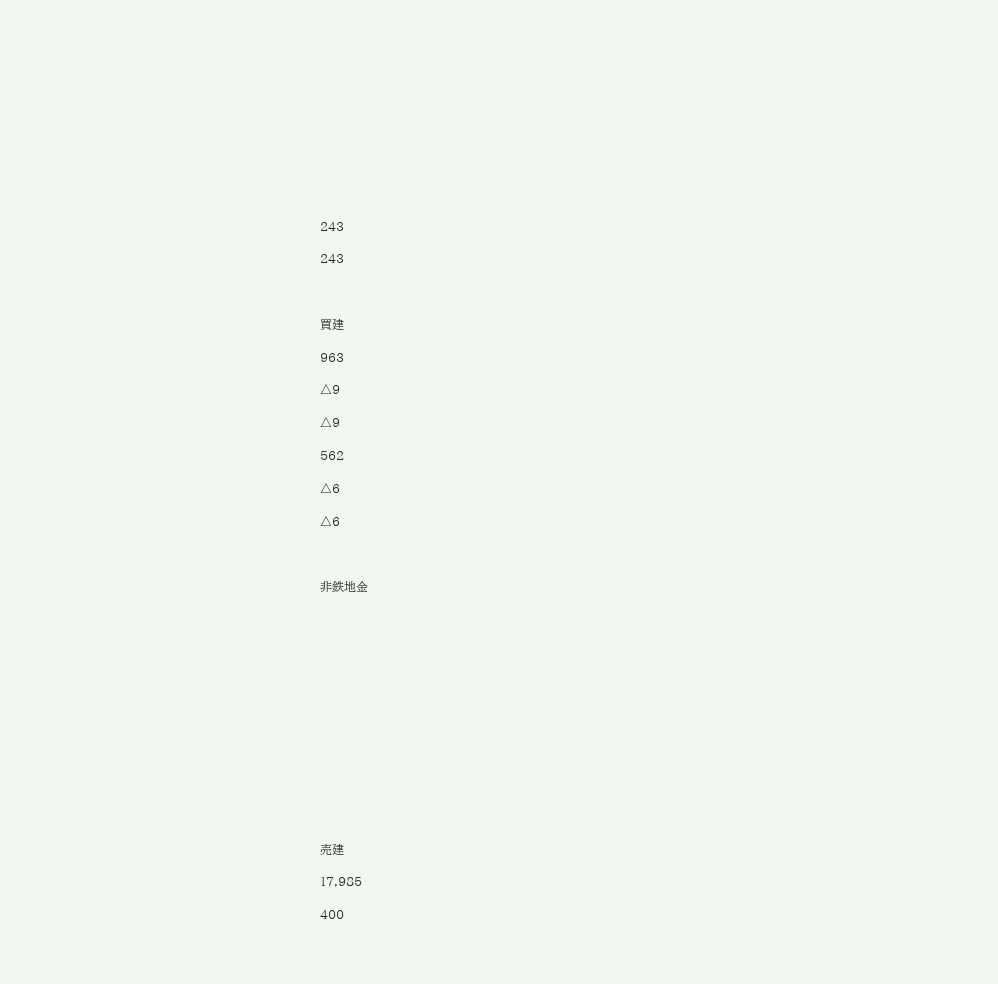243

243



買建

963

△9

△9

562

△6

△6



非鉄地金















売建

17,985

400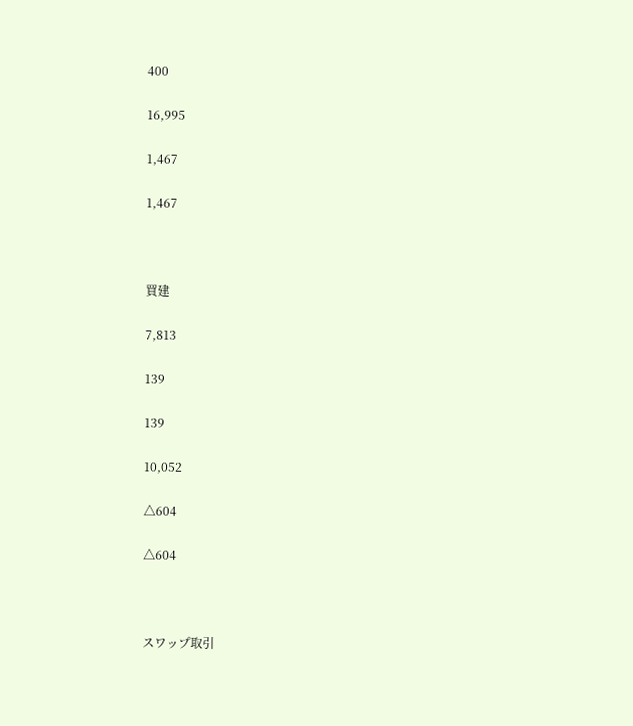400

16,995

1,467

1,467



買建

7,813

139

139

10,052

△604

△604



スワップ取引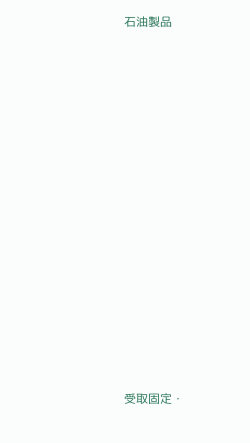石油製品















受取固定・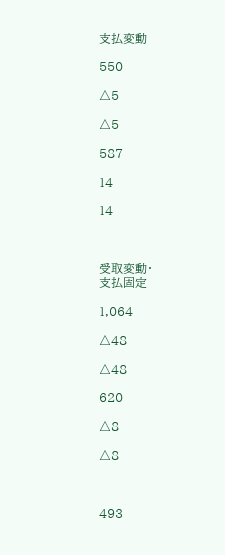支払変動

550

△5

△5

587

14

14



受取変動・
支払固定

1,064

△48

△48

620

△8

△8



493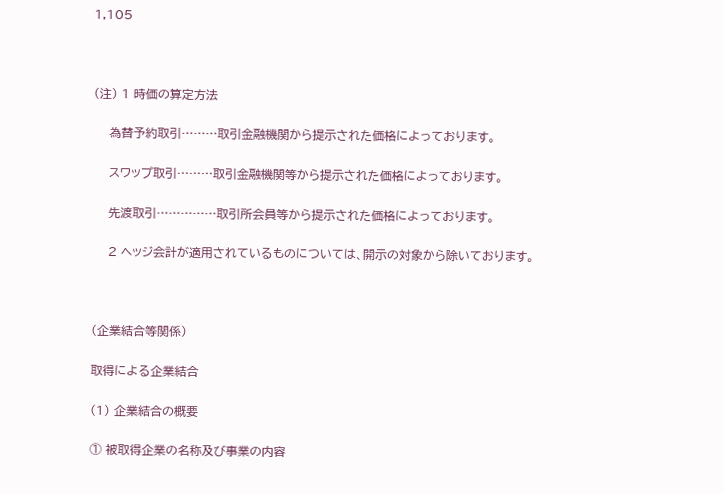1,105



(注) 1 時価の算定方法

    為替予約取引………取引金融機関から提示された価格によっております。

    スワップ取引………取引金融機関等から提示された価格によっております。

    先渡取引……………取引所会員等から提示された価格によっております。

    2 ヘッジ会計が適用されているものについては、開示の対象から除いております。



(企業結合等関係)

取得による企業結合

(1) 企業結合の概要

① 被取得企業の名称及び事業の内容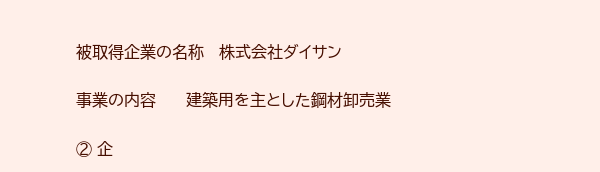被取得企業の名称   株式会社ダイサン

事業の内容      建築用を主とした鋼材卸売業

② 企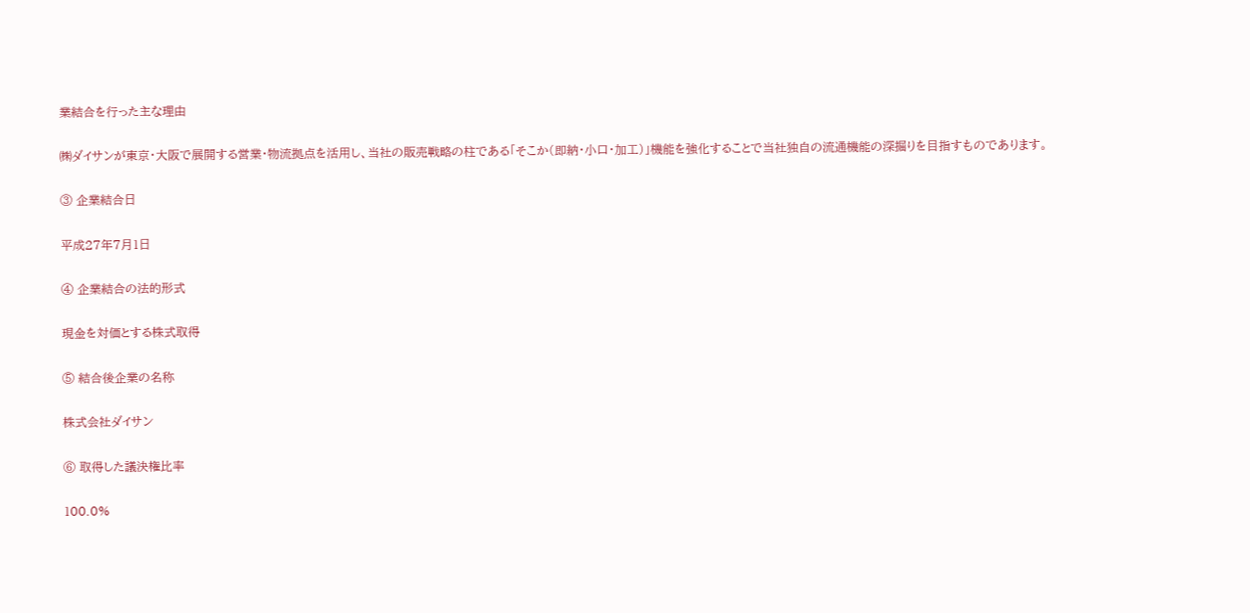業結合を行った主な理由

㈱ダイサンが東京・大阪で展開する営業・物流拠点を活用し、当社の販売戦略の柱である「そこか(即納・小口・加工)」機能を強化することで当社独自の流通機能の深掘りを目指すものであります。

③ 企業結合日

平成27年7月1日

④ 企業結合の法的形式

現金を対価とする株式取得

⑤ 結合後企業の名称

株式会社ダイサン

⑥ 取得した議決権比率

100.0%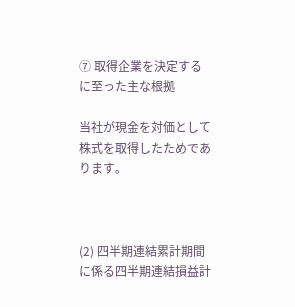⑦ 取得企業を決定するに至った主な根拠

当社が現金を対価として株式を取得したためであります。



(2) 四半期連結累計期間に係る四半期連結損益計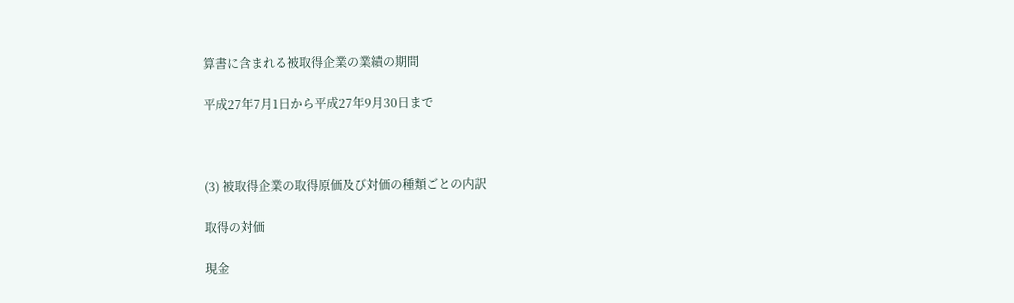算書に含まれる被取得企業の業績の期間

平成27年7月1日から平成27年9月30日まで



(3) 被取得企業の取得原価及び対価の種類ごとの内訳

取得の対価

現金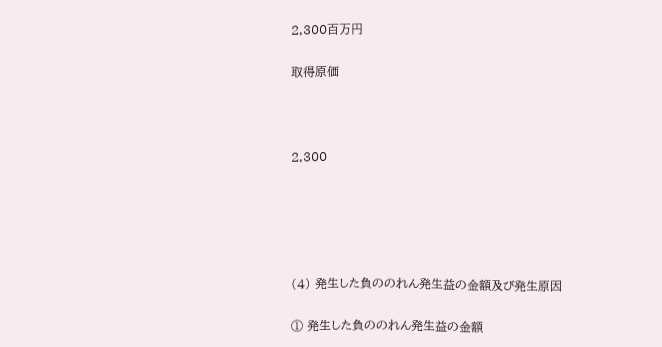2,300百万円

取得原価



2,300





(4) 発生した負ののれん発生益の金額及び発生原因

① 発生した負ののれん発生益の金額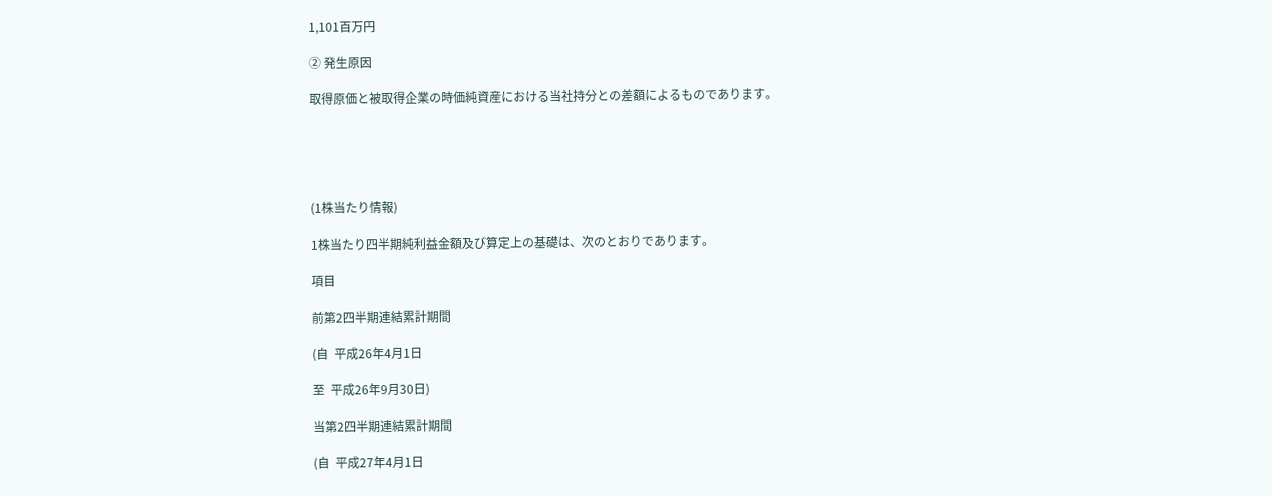1,101百万円

② 発生原因

取得原価と被取得企業の時価純資産における当社持分との差額によるものであります。





(1株当たり情報)

1株当たり四半期純利益金額及び算定上の基礎は、次のとおりであります。

項目

前第2四半期連結累計期間

(自  平成26年4月1日

至  平成26年9月30日)

当第2四半期連結累計期間

(自  平成27年4月1日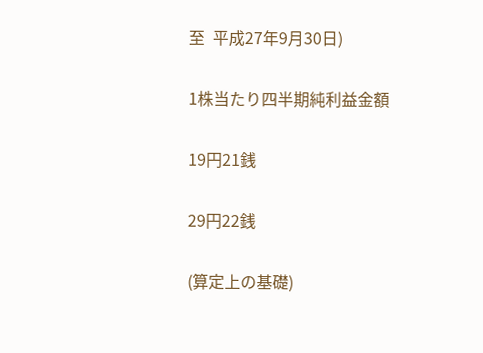至  平成27年9月30日)

1株当たり四半期純利益金額

19円21銭

29円22銭

(算定上の基礎)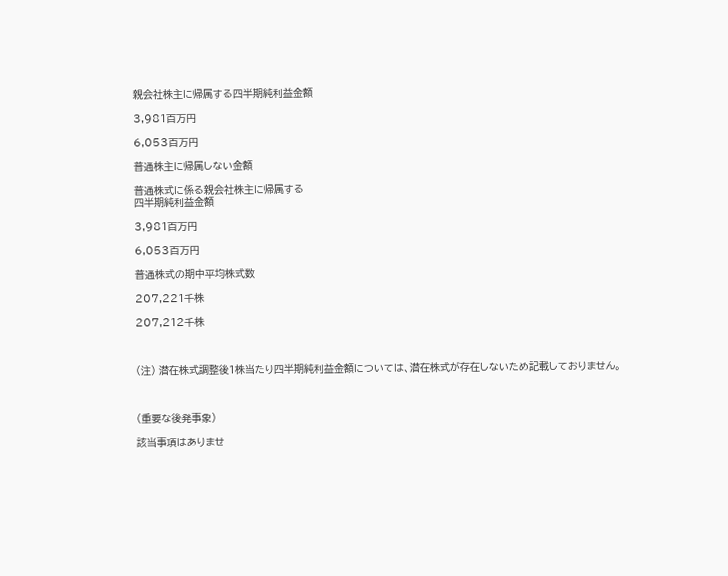親会社株主に帰属する四半期純利益金額

3,981百万円

6,053百万円

普通株主に帰属しない金額

普通株式に係る親会社株主に帰属する
四半期純利益金額

3,981百万円

6,053百万円

普通株式の期中平均株式数

207,221千株

207,212千株



(注) 潜在株式調整後1株当たり四半期純利益金額については、潜在株式が存在しないため記載しておりません。



(重要な後発事象)

該当事項はありませ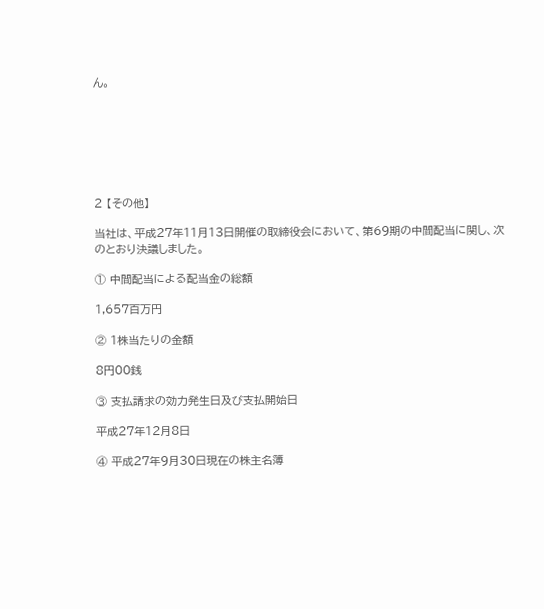ん。







2 【その他】

当社は、平成27年11月13日開催の取締役会において、第69期の中間配当に関し、次のとおり決議しました。

① 中間配当による配当金の総額

1,657百万円

② 1株当たりの金額

8円00銭

③ 支払請求の効力発生日及び支払開始日

平成27年12月8日

④ 平成27年9月30日現在の株主名簿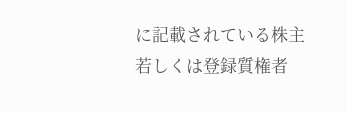に記載されている株主若しくは登録質権者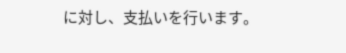に対し、支払いを行います。